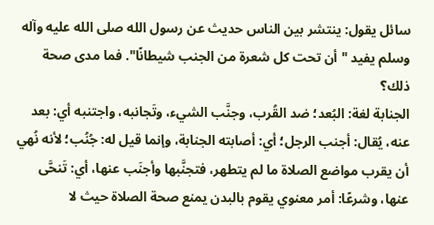سائل يقول: ينتشر بين الناس حديث عن رسول الله صلى الله عليه وآله وسلم يفيد "أن تحت كل شعرة من الجنب شيطانًا". فما مدى صحة ذلك؟
الجنابة لغة: البُعد؛ ضد القُرب، وجنَّب الشيء، وتَجانبه، واجتنبه أي: بعد عنه، يُقال: أجنب الرجل؛ أي: أصابته الجنابة، وإنما قيل له: جُنُب؛ لأنه نُهي أن يقرب مواضع الصلاة ما لم يتطهر، فتجنَّبها وأجنَب عنها، أي: تَنحَّى عنها، وشرعًا: أمر معنوي يقوم بالبدن يمنع صحة الصلاة حيث لا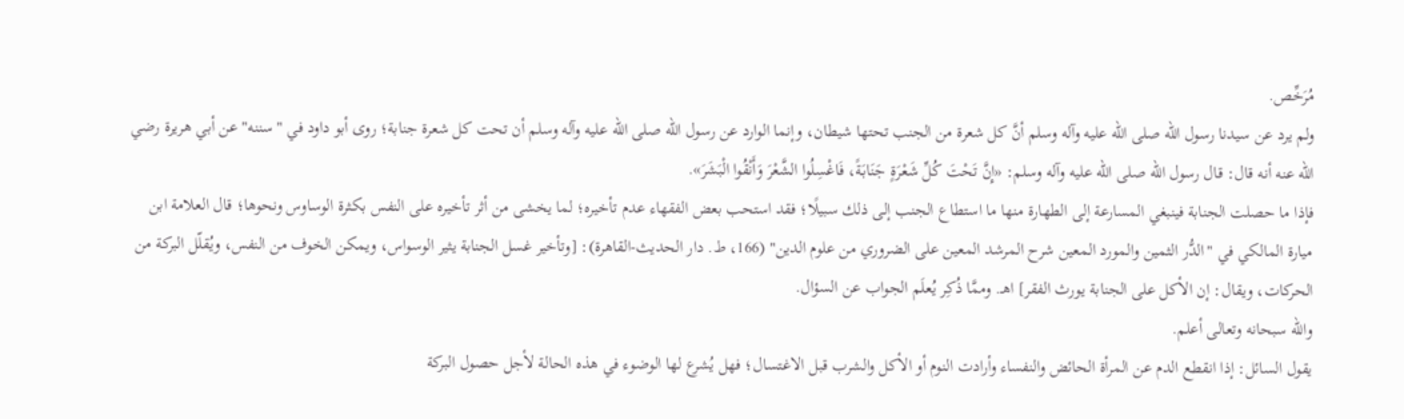مُرَخِّص.
ولم يرد عن سيدنا رسول الله صلى الله عليه وآله وسلم أنَّ كل شعرة من الجنب تحتها شيطان، وإنما الوارد عن رسول الله صلى الله عليه وآله وسلم أن تحت كل شعرة جنابة؛ روى أبو داود في "سننه" عن أبي هريرة رضي الله عنه أنه قال: قال رسول الله صلى الله عليه وآله وسلم: «إِنَّ تَحْتَ كُلِّ شَعْرَةٍ جَنَابَةً، فَاغْسِلُوا الشَّعْرَ وَأَنْقُوا الْبَشَرَ».
فإذا ما حصلت الجنابة فينبغي المسارعة إلى الطهارة منها ما استطاع الجنب إلى ذلك سبيلًا؛ فقد استحب بعض الفقهاء عدم تأخيره؛ لما يخشى من أثر تأخيره على النفس بكثرة الوساوس ونحوها؛ قال العلامة ابن ميارة المالكي في "الدُّر الثمين والمورد المعين شرح المرشد المعين على الضروري من علوم الدين" (166، ط. دار الحديث-القاهرة): [وتأخير غسل الجنابة يثير الوسواس، ويمكن الخوف من النفس، ويُقلّل البركة من الحركات، ويقال: إن الأكل على الجنابة يورث الفقر] اهـ. وممَّا ذُكِر يُعلَم الجواب عن السؤال.
والله سبحانه وتعالى أعلم.
يقول السائل: إذا انقطع الدم عن المرأة الحائض والنفساء وأرادت النوم أو الأكل والشرب قبل الاغتسال؛ فهل يُشرع لها الوضوء في هذه الحالة لأجل حصول البركة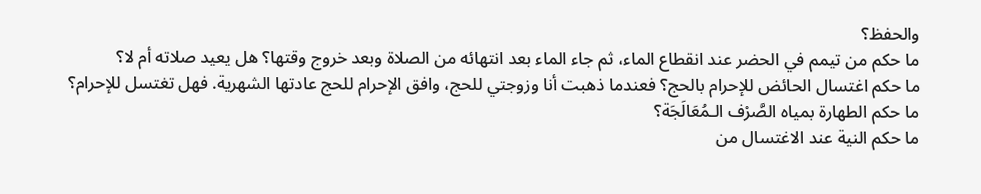والحفظ؟
ما حكم من تيمم في الحضر عند انقطاع الماء، ثم جاء الماء بعد انتهائه من الصلاة وبعد خروج وقتها؟ هل يعيد صلاته أم لا؟
ما حكم اغتسال الحائض للإحرام بالحج؟ فعندما ذهبت أنا وزوجتي للحج، وافق الإحرام للحج عادتها الشهرية. فهل تغتسل للإحرام؟
ما حكم الطهارة بمياه الصَّرْف الـمُعَالَجَة؟
ما حكم النية عند الاغتسال من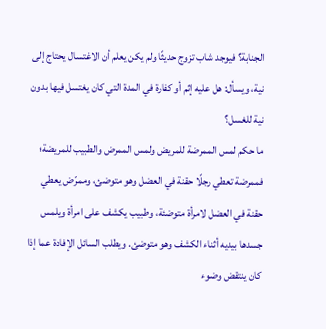الجنابة؟ فيوجد شاب تزوج حديثًا ولم يكن يعلم أن الاغتسال يحتاج إلى نية، ويسأل: هل عليه إثم أو كفارة في المدة التي كان يغتسل فيها بدون نية للغسل؟
ما حكم لمس الممرضة للمريض ولمس الممرض والطبيب للمريضة؛ فممرضة تعطي رجلًا حقنة في العضل وهو متوضئ، وممرّض يعطي حقنة في العضل لامرأة متوضئة، وطبيب يكشف على امرأة ويلمس جسدها بيديه أثناء الكشف وهو متوضئ. ويطلب السائل الإفادة عما إذا كان ينتقض وضوء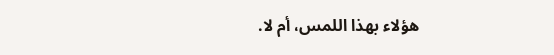هؤلاء بهذا اللمس، أم لا.